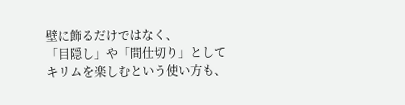壁に飾るだけではなく、
「目隠し」や「間仕切り」としてキリムを楽しむという使い方も、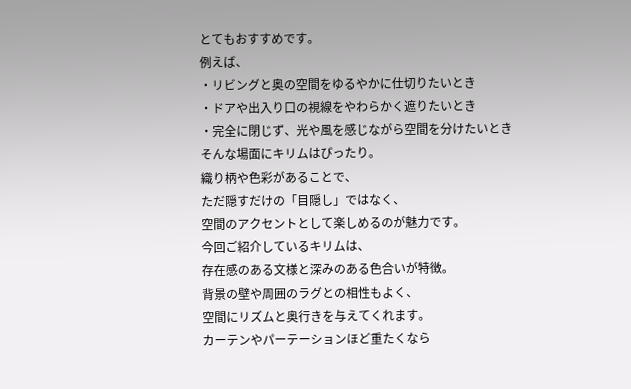とてもおすすめです。
例えば、
・リビングと奥の空間をゆるやかに仕切りたいとき
・ドアや出入り口の視線をやわらかく遮りたいとき
・完全に閉じず、光や風を感じながら空間を分けたいとき
そんな場面にキリムはぴったり。
織り柄や色彩があることで、
ただ隠すだけの「目隠し」ではなく、
空間のアクセントとして楽しめるのが魅力です。
今回ご紹介しているキリムは、
存在感のある文様と深みのある色合いが特徴。
背景の壁や周囲のラグとの相性もよく、
空間にリズムと奥行きを与えてくれます。
カーテンやパーテーションほど重たくなら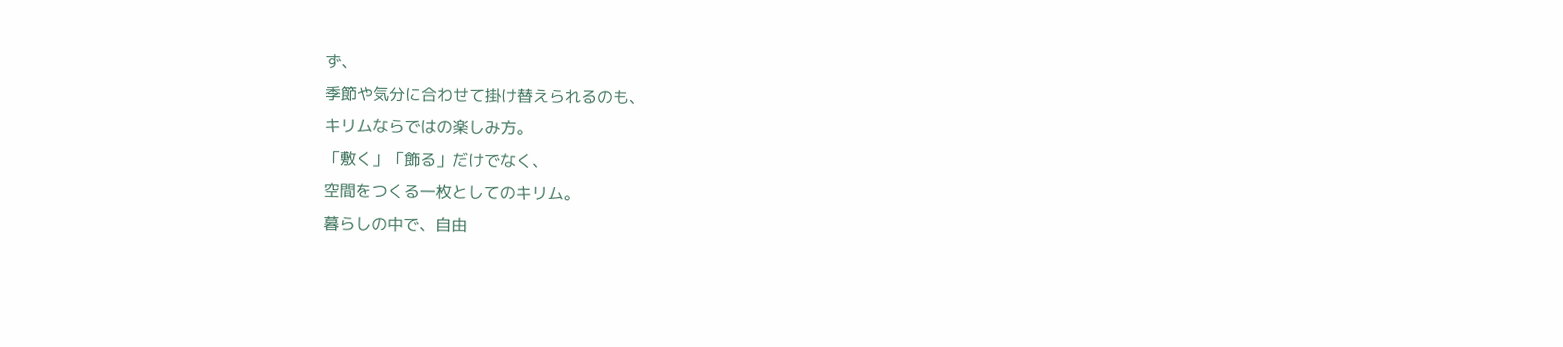ず、
季節や気分に合わせて掛け替えられるのも、
キリムならではの楽しみ方。
「敷く」「飾る」だけでなく、
空間をつくる一枚としてのキリム。
暮らしの中で、自由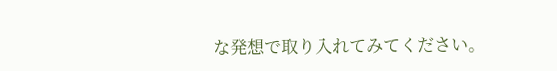な発想で取り入れてみてください。